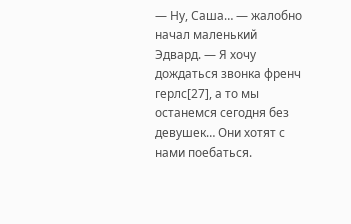— Ну, Саша… — жалобно начал маленький Эдвард. — Я хочу дождаться звонка френч герлс[27], а то мы останемся сегодня без девушек… Они хотят с нами поебаться.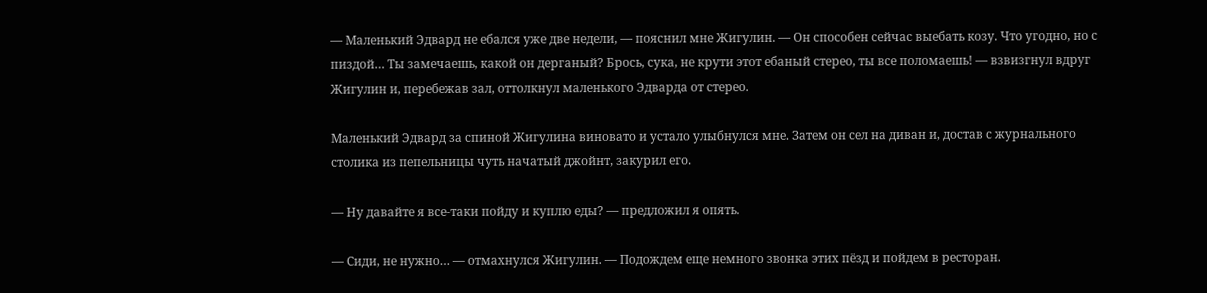— Маленький Эдвард не ебался уже две недели, — пояснил мне Жигулин. — Он способен сейчас выебать козу. Что угодно, но с пиздой… Ты замечаешь, какой он дерганый? Брось, сука, не крути этот ебаный стерео, ты все поломаешь! — взвизгнул вдруг Жигулин и, перебежав зал, оттолкнул маленького Эдварда от стерео.

Маленький Эдвард за спиной Жигулина виновато и устало улыбнулся мне. Затем он сел на диван и, достав с журнального столика из пепельницы чуть начатый джойнт, закурил его.

— Ну давайте я все-таки пойду и куплю еды? — предложил я опять.

— Сиди, не нужно… — отмахнулся Жигулин. — Подождем еще немного звонка этих пёзд и пойдем в ресторан.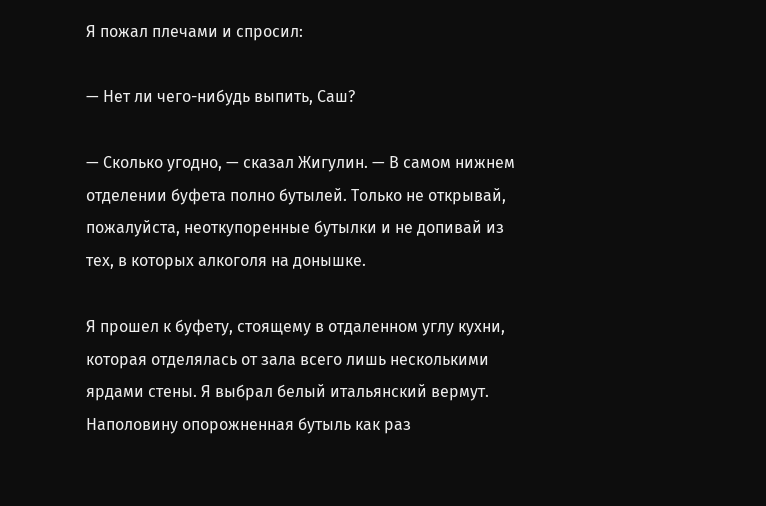Я пожал плечами и спросил:

— Нет ли чего-нибудь выпить, Саш?

— Сколько угодно, — сказал Жигулин. — В самом нижнем отделении буфета полно бутылей. Только не открывай, пожалуйста, неоткупоренные бутылки и не допивай из тех, в которых алкоголя на донышке.

Я прошел к буфету, стоящему в отдаленном углу кухни, которая отделялась от зала всего лишь несколькими ярдами стены. Я выбрал белый итальянский вермут. Наполовину опорожненная бутыль как раз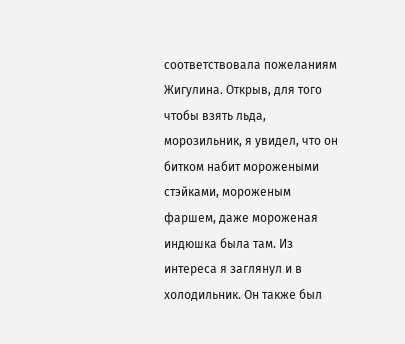соответствовала пожеланиям Жигулина. Открыв, для того чтобы взять льда, морозильник, я увидел, что он битком набит морожеными стэйками, мороженым фаршем, даже мороженая индюшка была там. Из интереса я заглянул и в холодильник. Он также был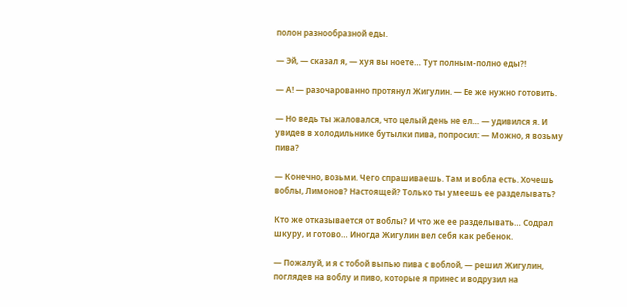полон разнообразной еды.

— Эй, — сказал я, — хуя вы ноете… Тут полным-полно еды?!

— А! — разочарованно протянул Жигулин. — Ее же нужно готовить.

— Но ведь ты жаловался, что целый день не ел… — удивился я. И увидев в холодильнике бутылки пива, попросил: — Можно, я возьму пива?

— Конечно, возьми. Чего спрашиваешь. Там и вобла есть. Хочешь воблы, Лимонов? Настоящей? Только ты умеешь ее разделывать?

Кто же отказывается от воблы? И что же ее разделывать… Содрал шкуру, и готово… Иногда Жигулин вел себя как ребенок.

— Пожалуй, и я с тобой выпью пива с воблой, — решил Жигулин, поглядев на воблу и пиво, которые я принес и водрузил на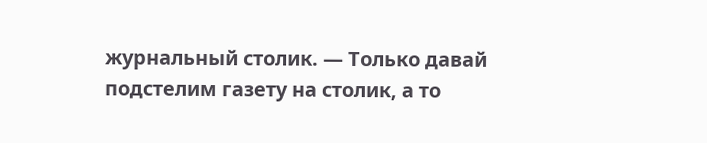журнальный столик. — Только давай подстелим газету на столик, а то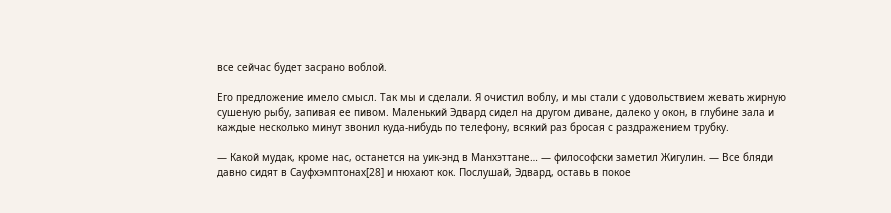все сейчас будет засрано воблой.

Его предложение имело смысл. Так мы и сделали. Я очистил воблу, и мы стали с удовольствием жевать жирную сушеную рыбу, запивая ее пивом. Маленький Эдвард сидел на другом диване, далеко у окон, в глубине зала и каждые несколько минут звонил куда-нибудь по телефону, всякий раз бросая с раздражением трубку.

— Какой мудак, кроме нас, останется на уик-энд в Манхэттане… — философски заметил Жигулин. — Все бляди давно сидят в Сауфхэмптонах[28] и нюхают кок. Послушай, Эдвард, оставь в покое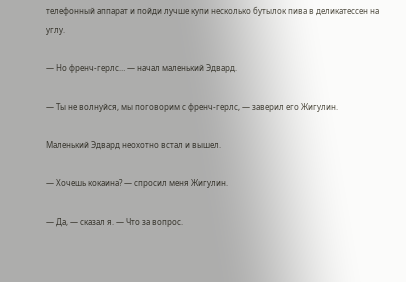телефонный аппарат и пойди лучше купи несколько бутылок пива в деликатессен на углу.

— Но френч-герлс… — начал маленький Эдвард.

— Ты не волнуйся, мы поговорим с френч-герлс, — заверил его Жигулин.

Маленький Эдвард неохотно встал и вышел.

— Хочешь кокаина? — спросил меня Жигулин.

— Да, — сказал я. — Что за вопрос.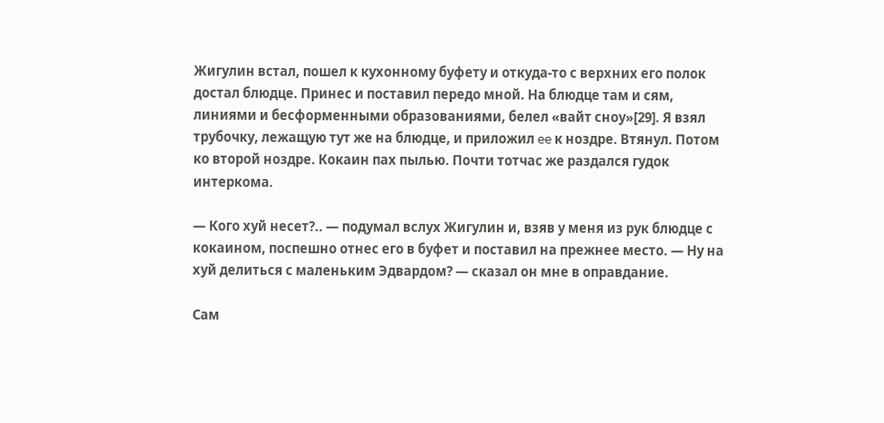Жигулин встал, пошел к кухонному буфету и откуда-то с верхних его полок достал блюдце. Принес и поставил передо мной. На блюдце там и сям, линиями и бесформенными образованиями, белел «вайт сноу»[29]. Я взял трубочку, лежащую тут же на блюдце, и приложил ee к ноздре. Втянул. Потом ко второй ноздре. Кокаин пах пылью. Почти тотчас же раздался гудок интеркома.

— Кого хуй несет?.. — подумал вслух Жигулин и, взяв у меня из рук блюдце с кокаином, поспешно отнес его в буфет и поставил на прежнее место. — Ну на хуй делиться с маленьким Эдвардом? — сказал он мне в оправдание.

Сам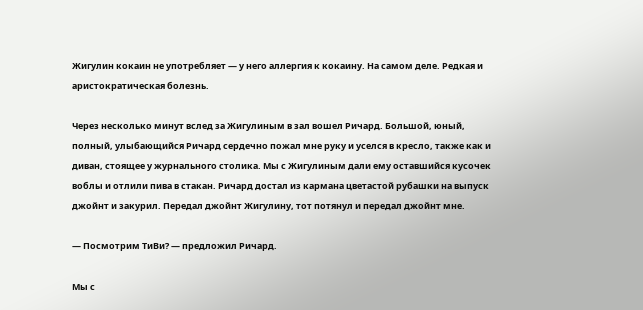Жигулин кокаин не употребляет — у него аллергия к кокаину. На самом деле. Редкая и аристократическая болезнь.

Через несколько минут вслед за Жигулиным в зал вошел Ричард. Большой, юный, полный, улыбающийся Ричард сердечно пожал мне руку и уселся в кресло, также как и диван, стоящее у журнального столика. Мы с Жигулиным дали ему оставшийся кусочек воблы и отлили пива в стакан. Ричард достал из кармана цветастой рубашки на выпуск джойнт и закурил. Передал джойнт Жигулину, тот потянул и передал джойнт мне.

— Посмотрим ТиВи? — предложил Ричард.

Мы с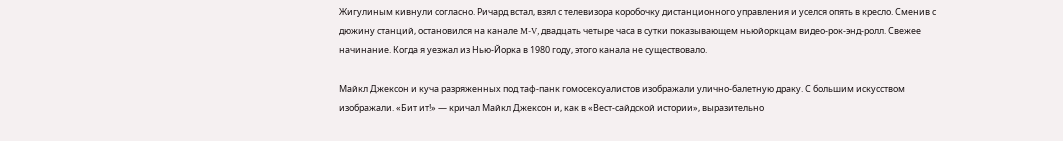Жигулиным кивнули согласно. Ричард встал, взял с телевизора коробочку дистанционного управления и уселся опять в кресло. Сменив с дюжину станций, остановился на канале M-V, двадцать четыре часа в сутки показывающем ньюйоркцам видео-рок-энд-ролл. Свежее начинание. Когда я уезжал из Нью-Йорка в 1980 году, этого канала не существовало.

Майкл Джексон и куча разряженных под таф-панк гомосексуалистов изображали улично-балетную драку. С большим искусством изображали. «Бит ит!» — кричал Майкл Джексон и, как в «Вест-сайдской истории», выразительно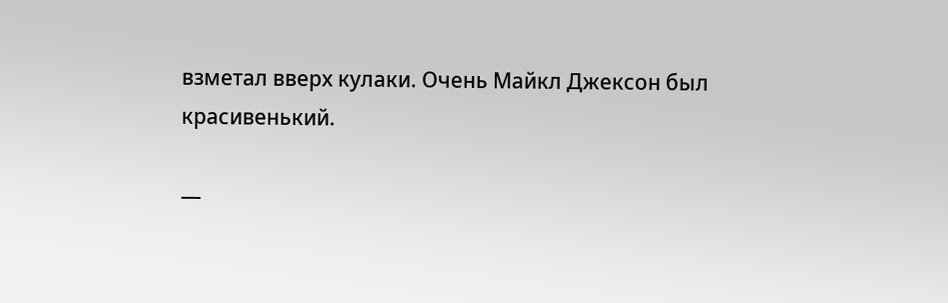взметал вверх кулаки. Очень Майкл Джексон был красивенький.

—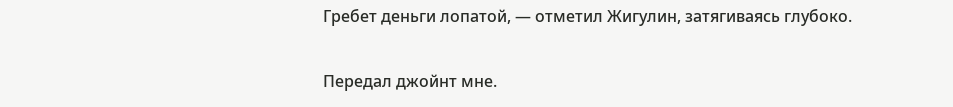Гребет деньги лопатой, — отметил Жигулин, затягиваясь глубоко.

Передал джойнт мне.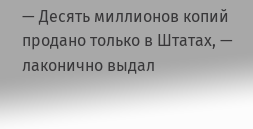— Десять миллионов копий продано только в Штатах, — лаконично выдал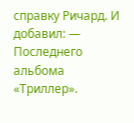справку Ричард. И добавил: — Последнего альбома «Триллер».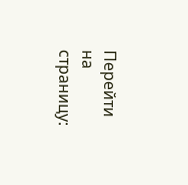Перейти на страницу: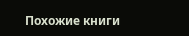Похожие книги